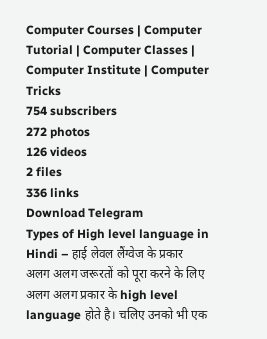Computer Courses | Computer Tutorial | Computer Classes | Computer Institute | Computer Tricks
754 subscribers
272 photos
126 videos
2 files
336 links
Download Telegram
Types of High level language in Hindi – हाई लेवल लैंग्वेज के प्रकार
अलग अलग जरूरतों को पूरा करने के लिए अलग अलग प्रकार के high level language होते है। चलिए उनको भी एक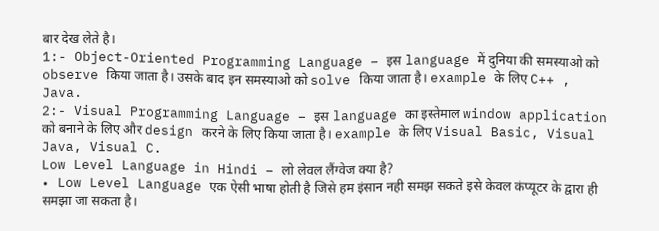बार देख लेते है।
1:- Object-Oriented Programming Language – इस language में दुनिया की समस्याओ को observe किया जाता है। उसके बाद इन समस्याओ को solve किया जाता है। example के लिए C++ , Java.
2:- Visual Programming Language – इस language का इस्तेमाल window application को बनाने के लिए और design करने के लिए किया जाता है। example के लिए Visual Basic, Visual Java, Visual C.
Low Level Language in Hindi – लो लेवल लैंग्वेज क्या है?
• Low Level Language एक ऐसी भाषा होती है जिसे हम इंसान नही समझ सकते इसे केवल कंप्यूटर के द्वारा ही समझा जा सकता है।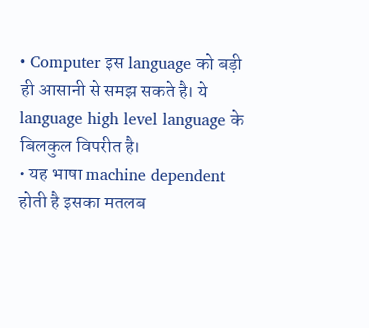• Computer इस language को बड़ी ही आसानी से समझ सकते है। ये language high level language के बिलकुल विपरीत है।
• यह भाषा machine dependent होती है इसका मतलब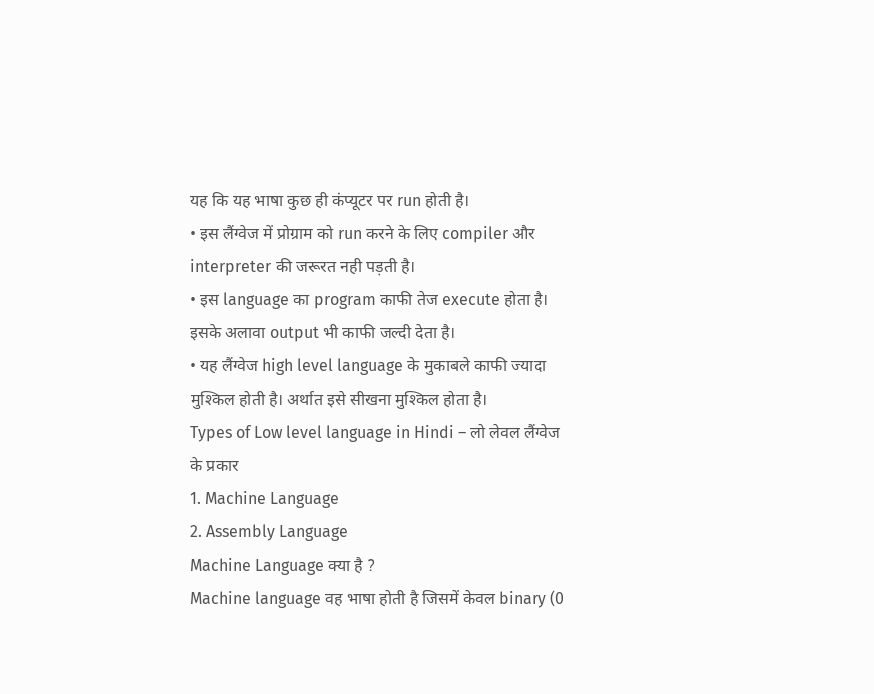यह कि यह भाषा कुछ ही कंप्यूटर पर run होती है।
• इस लैंग्वेज में प्रोग्राम को run करने के लिए compiler और interpreter की जरूरत नही पड़ती है।
• इस language का program काफी तेज execute होता है। इसके अलावा output भी काफी जल्दी देता है।
• यह लैंग्वेज high level language के मुकाबले काफी ज्यादा मुश्किल होती है। अर्थात इसे सीखना मुश्किल होता है।
Types of Low level language in Hindi – लो लेवल लैंग्वेज के प्रकार
1. Machine Language
2. Assembly Language
Machine Language क्या है ?
Machine language वह भाषा होती है जिसमें केवल binary (0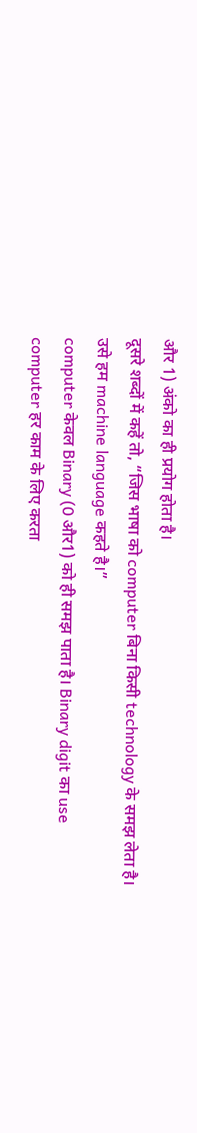और 1) अंको का ही प्रयोग होता है।
दूसरे शब्दों में कहें तो, “जिस भाषा को computer बिना किसी technology के समझ लेता है। उसे हम machine language कहते है।”
computer केवल Binary (0 और1) को ही समझ पाता है। Binary digit का use computer हर काम के लिए करता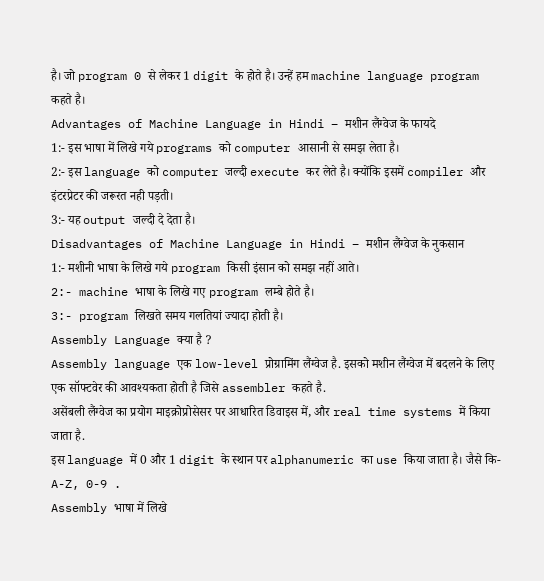है। जो program 0 से लेकर 1 digit के होते है। उन्हें हम machine language program कहते है।
Advantages of Machine Language in Hindi – मशीन लैंग्वेज के फायदे
1:- इस भाषा में लिखे गये programs को computer आसानी से समझ लेता है।
2:- इस language को computer जल्दी execute कर लेते है। क्योंकि इसमें compiler और इंटरप्रेटर की जरूरत नही पड़ती।
3:- यह output जल्दी दे देता है।
Disadvantages of Machine Language in Hindi – मशीन लैंग्वेज के नुकसान
1:- मशीनी भाषा के लिखे गये program किसी इंसान को समझ नहीं आते।
2:- machine भाषा के लिखे गए program लम्बे होते है।
3:- program लिखते समय गलतियां ज्यादा होती है।
Assembly Language क्या है ?
Assembly language एक low-level प्रोग्रामिंग लैंग्वेज है. इसको मशीन लैंग्वेज में बदलने के लिए एक सॉफ्टवेर की आवश्यकता होती है जिसे assembler कहते है.
असेंबली लैंग्वेज का प्रयोग माइक्रोप्रोसेसर पर आधारित डिवाइस में, और real time systems में किया जाता है.
इस language में 0 और 1 digit के स्थान पर alphanumeric का use किया जाता है। जैसे कि- A-Z, 0-9 .
Assembly भाषा में लिखे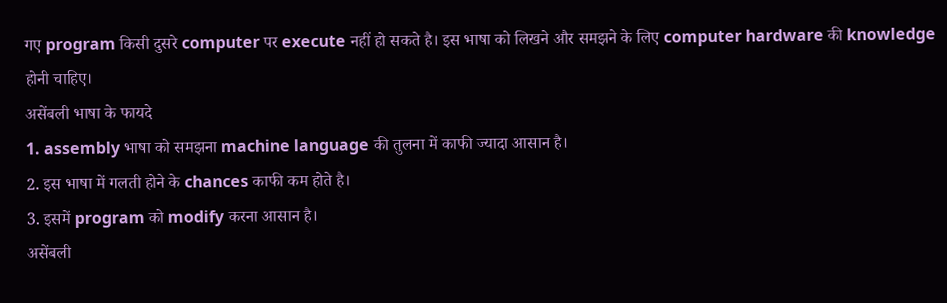गए program किसी दुसरे computer पर execute नहीं हो सकते है। इस भाषा को लिखने और समझने के लिए computer hardware की knowledge होनी चाहिए।
असेंबली भाषा के फायदे
1. assembly भाषा को समझना machine language की तुलना में काफी ज्यादा आसान है।
2. इस भाषा में गलती होने के chances काफी कम होते है।
3. इसमें program को modify करना आसान है।
असेंबली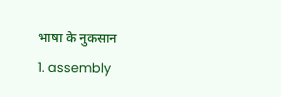भाषा के नुकसान
1. assembly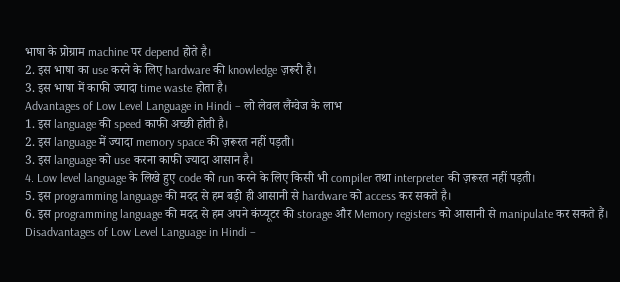भाषा के प्रोग्राम machine पर depend होते है।
2. इस भाषा का use करने के लिए hardware की knowledge ज़रूरी है।
3. इस भाषा में काफी ज्यादा time waste होता है।
Advantages of Low Level Language in Hindi – लो लेवल लैंग्वेज के लाभ
1. इस language की speed काफी अच्छी होती है।
2. इस language में ज्यादा memory space की ज़रूरत नहीं पड़ती।
3. इस language को use करना काफी ज्यादा आसान है।
4. Low level language के लिखे हुए code को run करने के लिए किसी भी compiler तथा interpreter की ज़रूरत नहीं पड़ती।
5. इस programming language की मदद से हम बड़ी ही आसानी से hardware को access कर सकते है।
6. इस programming language की मदद से हम अपने कंप्यूटर की storage और Memory registers को आसानी से manipulate कर सकते हैं।
Disadvantages of Low Level Language in Hindi –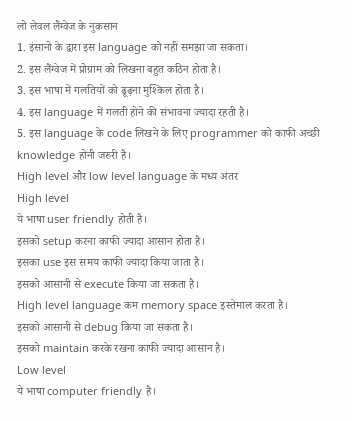लो लेवल लैंग्वेज के नुकसान
1. इंसानो के द्वारा इस language को नहीं समझा जा सकता।
2. इस लैंग्वेज में प्रोग्राम को लिखना बहुत कठिन होता है।
3. इस भाषा में गलतियों को ढूढ़ना मुश्किल होता है।
4. इस language में गलती होने की संभावना ज्यादा रहती है।
5. इस language के code लिखने के लिए programmer को काफी अच्छी knowledge होनी जरुरी है।
High level और low level language के मध्य अंतर
High level
ये भाषा user friendly होती है।
इसको setup करना काफी ज्यादा आसान होता है।
इसका use इस समय काफी ज्यादा किया जाता है।
इसको आसानी से execute किया जा सकता है।
High level language कम memory space इस्तेमाल करता है।
इसको आसानी से debug किया जा सकता है।
इसको maintain करके रखना काफी ज्यादा आसान है।
Low level
ये भाषा computer friendly है।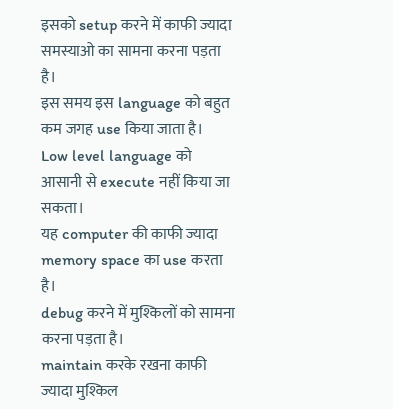इसको setup करने में काफी ज्यादा समस्याओ का सामना करना पड़ता है।
इस समय इस language को बहुत कम जगह use किया जाता है।
Low level language को आसानी से execute नहीं किया जा सकता।
यह computer की काफी ज्यादा memory space का use करता है।
debug करने में मुश्किलों को सामना करना पड़ता है।
maintain करके रखना काफी ज्यादा मुश्किल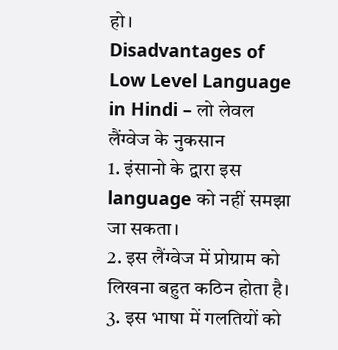हो।
Disadvantages of Low Level Language in Hindi – लो लेवल लैंग्वेज के नुकसान
1. इंसानो के द्वारा इस language को नहीं समझा जा सकता।
2. इस लैंग्वेज में प्रोग्राम को लिखना बहुत कठिन होता है।
3. इस भाषा में गलतियों को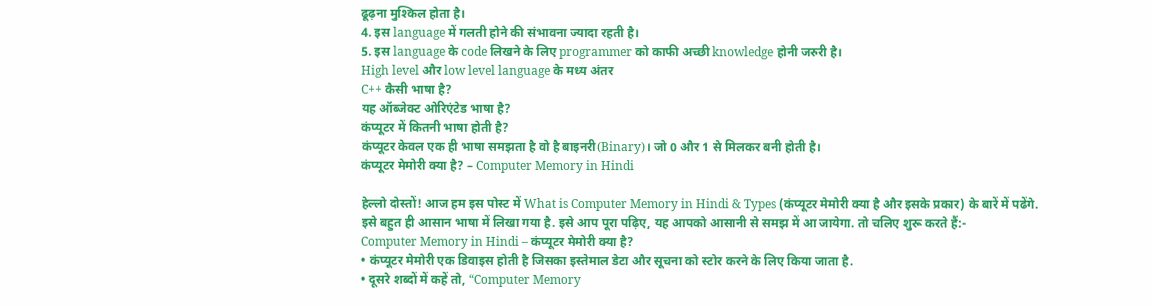ढूढ़ना मुश्किल होता है।
4. इस language में गलती होने की संभावना ज्यादा रहती है।
5. इस language के code लिखने के लिए programmer को काफी अच्छी knowledge होनी जरुरी है।
High level और low level language के मध्य अंतर
C++ कैसी भाषा है?
यह ऑब्जेक्ट ओरिएंटेड भाषा है?
कंप्यूटर में कितनी भाषा होती है?
कंप्यूटर केवल एक ही भाषा समझता है वो है बाइनरी(Binary)। जो 0 और 1 से मिलकर बनी होती है।
कंप्यूटर मेमोरी क्या है? – Computer Memory in Hindi

हेल्लो दोस्तों! आज हम इस पोस्ट में What is Computer Memory in Hindi & Types (कंप्यूटर मेमोरी क्या है और इसके प्रकार) के बारें में पढेंगे. इसे बहुत ही आसान भाषा में लिखा गया है. इसे आप पूरा पढ़िए, यह आपको आसानी से समझ में आ जायेगा. तो चलिए शुरू करते हैं:-
Computer Memory in Hindi – कंप्यूटर मेमोरी क्या है?
• कंप्यूटर मेमोरी एक डिवाइस होती है जिसका इस्तेमाल डेटा और सूचना को स्टोर करने के लिए किया जाता है.
• दूसरे शब्दों में कहें तो, “Computer Memory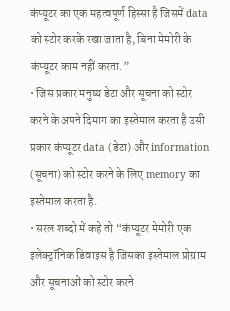कंप्यूटर का एक महत्वपूर्ण हिस्सा है जिसमें data को स्टोर करके रखा जाता है, बिना मेमोरी के कंप्यूटर काम नहीं करता.”
• जिस प्रकार मनुष्य डेटा और सूचना को स्टोर करने के अपने दिमाग का इस्तेमाल करता है उसी प्रकार कंप्यूटर data (डेटा) और information (सूचना) को स्टोर करने के लिए memory का इस्तेमाल करता है.
• सरल शब्दो में कहे तो “कंप्यूटर मेमोरी एक इलेक्ट्रॉनिक डिवाइस है जिसका इस्तेमाल प्रोग्राम और सूचनाओं को स्टोर करने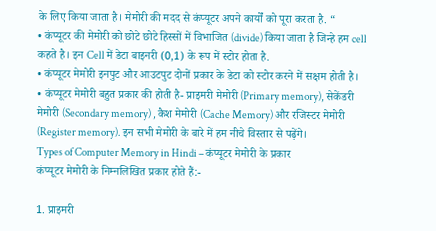के लिए किया जाता है। मेमोरी की मदद से कंप्यूटर अपने कार्यों को पूरा करता है. “
• कंप्यूटर की मेमोरी को छोटे छोटे हिस्सों में विभाजित (divide) किया जाता है जिन्हे हम cell कहते है। इन Cell में डेटा बाइनरी (0,1) के रूप में स्टोर होता है.
• कंप्यूटर मेमोरी इनपुट और आउटपुट दोनों प्रकार के डेटा को स्टोर करने में सक्षम होती है।
• कंप्यूटर मेमोरी बहुत प्रकार की होती है- प्राइमरी मेमोरी (Primary memory), सेकेंडरी मेमोरी (Secondary memory) , कैश मेमोरी (Cache Memory) और रजिस्टर मेमोरी (Register memory). इन सभी मेमोरी के बारे में हम नीचे विस्तार से पढ़ेंगे।
Types of Computer Memory in Hindi – कंप्यूटर मेमोरी के प्रकार
कंप्यूटर मेमोरी के निम्नलिखित प्रकार होते हैं:-

1. प्राइमरी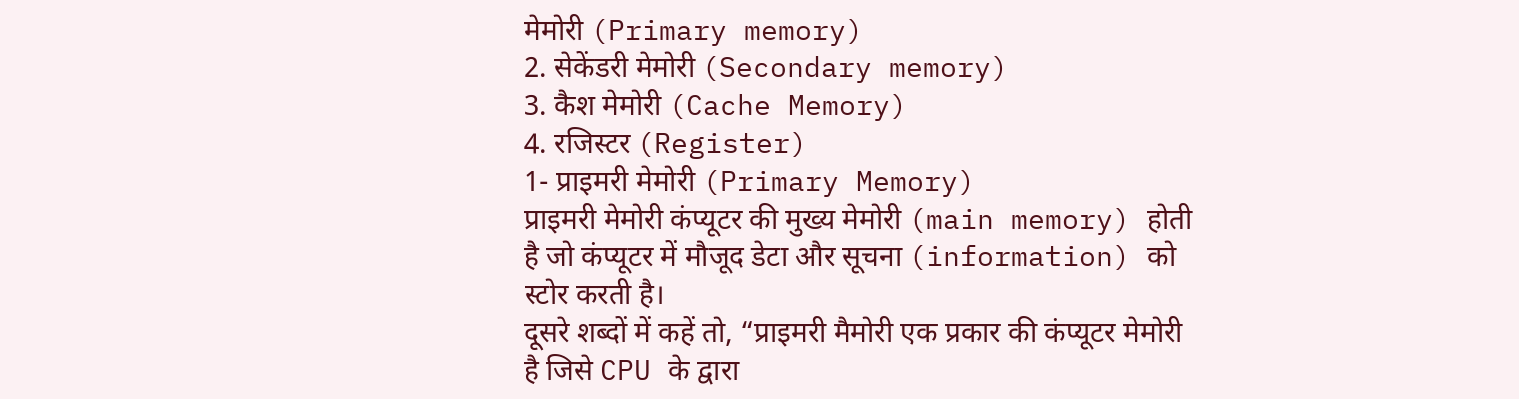मेमोरी (Primary memory)
2. सेकेंडरी मेमोरी (Secondary memory)
3. कैश मेमोरी (Cache Memory)
4. रजिस्टर (Register)
1- प्राइमरी मेमोरी (Primary Memory)
प्राइमरी मेमोरी कंप्यूटर की मुख्य मेमोरी (main memory) होती है जो कंप्यूटर में मौजूद डेटा और सूचना (information) को स्टोर करती है।
दूसरे शब्दों में कहें तो, “प्राइमरी मैमोरी एक प्रकार की कंप्यूटर मेमोरी है जिसे CPU के द्वारा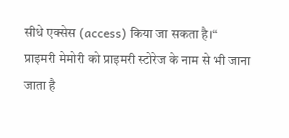सीधे एक्सेस (access) किया जा सकता है।“
प्राइमरी मेमोरी को प्राइमरी स्टोरेज के नाम से भी जाना जाता है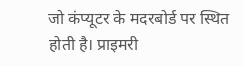जो कंप्यूटर के मदरबोर्ड पर स्थित होती है। प्राइमरी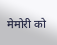मेमोरी को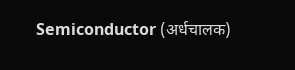Semiconductor (अर्धचालक)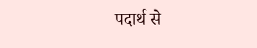पदार्थ से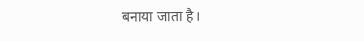बनाया जाता है।